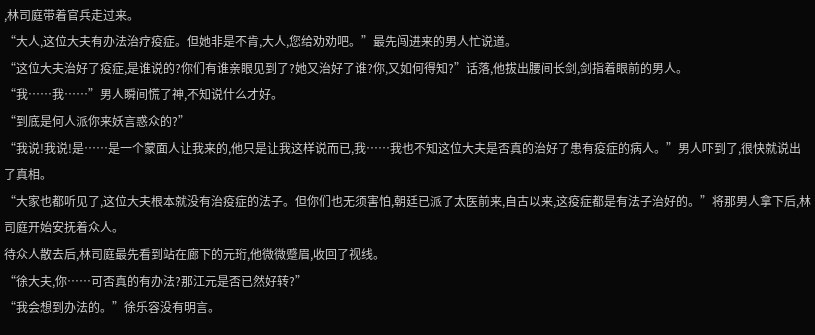,林司庭带着官兵走过来。
“大人,这位大夫有办法治疗疫症。但她非是不肯,大人,您给劝劝吧。”最先闯进来的男人忙说道。
“这位大夫治好了疫症,是谁说的?你们有谁亲眼见到了?她又治好了谁?你,又如何得知?”话落,他拔出腰间长剑,剑指着眼前的男人。
“我……我……”男人瞬间慌了神,不知说什么才好。
“到底是何人派你来妖言惑众的?”
“我说!我说!是……是一个蒙面人让我来的,他只是让我这样说而已,我……我也不知这位大夫是否真的治好了患有疫症的病人。”男人吓到了,很快就说出了真相。
“大家也都听见了,这位大夫根本就没有治疫症的法子。但你们也无须害怕,朝廷已派了太医前来,自古以来,这疫症都是有法子治好的。”将那男人拿下后,林司庭开始安抚着众人。
待众人散去后,林司庭最先看到站在廊下的元珩,他微微蹙眉,收回了视线。
“徐大夫,你……可否真的有办法?那江元是否已然好转?”
“我会想到办法的。”徐乐容没有明言。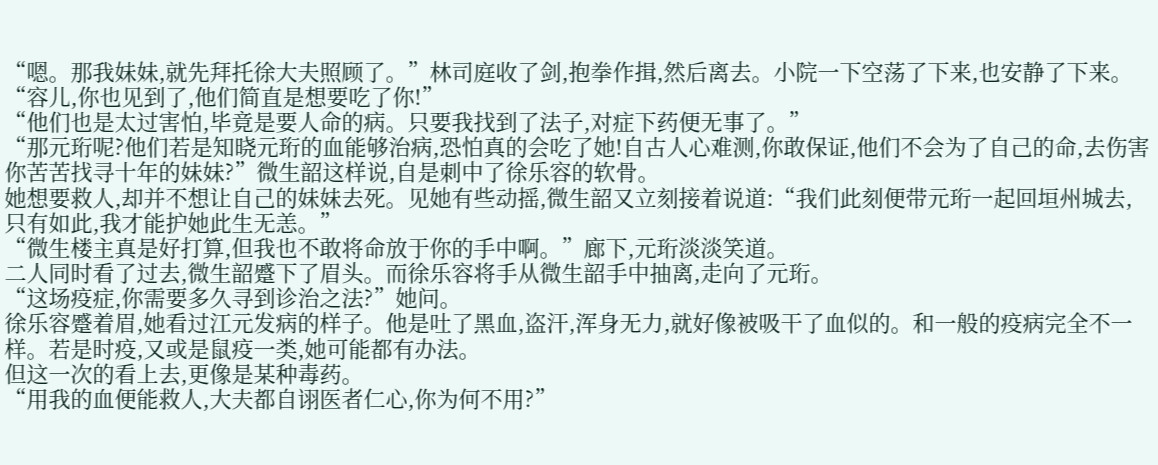“嗯。那我妹妹,就先拜托徐大夫照顾了。”林司庭收了剑,抱拳作揖,然后离去。小院一下空荡了下来,也安静了下来。
“容儿,你也见到了,他们简直是想要吃了你!”
“他们也是太过害怕,毕竟是要人命的病。只要我找到了法子,对症下药便无事了。”
“那元珩呢?他们若是知晓元珩的血能够治病,恐怕真的会吃了她!自古人心难测,你敢保证,他们不会为了自己的命,去伤害你苦苦找寻十年的妹妹?”微生韶这样说,自是刺中了徐乐容的软骨。
她想要救人,却并不想让自己的妹妹去死。见她有些动摇,微生韶又立刻接着说道:“我们此刻便带元珩一起回垣州城去,只有如此,我才能护她此生无恙。”
“微生楼主真是好打算,但我也不敢将命放于你的手中啊。”廊下,元珩淡淡笑道。
二人同时看了过去,微生韶蹙下了眉头。而徐乐容将手从微生韶手中抽离,走向了元珩。
“这场疫症,你需要多久寻到诊治之法?”她问。
徐乐容蹙着眉,她看过江元发病的样子。他是吐了黑血,盗汗,浑身无力,就好像被吸干了血似的。和一般的疫病完全不一样。若是时疫,又或是鼠疫一类,她可能都有办法。
但这一次的看上去,更像是某种毒药。
“用我的血便能救人,大夫都自诩医者仁心,你为何不用?”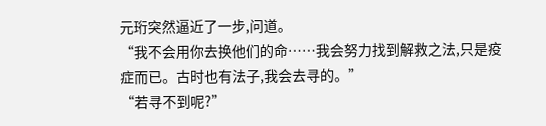元珩突然逼近了一步,问道。
“我不会用你去换他们的命……我会努力找到解救之法,只是疫症而已。古时也有法子,我会去寻的。”
“若寻不到呢?”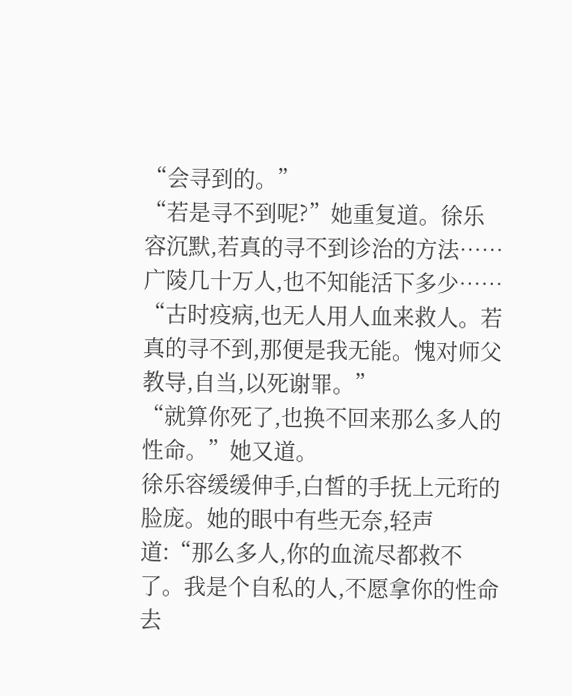“会寻到的。”
“若是寻不到呢?”她重复道。徐乐容沉默,若真的寻不到诊治的方法……广陵几十万人,也不知能活下多少……
“古时疫病,也无人用人血来救人。若真的寻不到,那便是我无能。愧对师父教导,自当,以死谢罪。”
“就算你死了,也换不回来那么多人的性命。”她又道。
徐乐容缓缓伸手,白皙的手抚上元珩的脸庞。她的眼中有些无奈,轻声道:“那么多人,你的血流尽都救不了。我是个自私的人,不愿拿你的性命去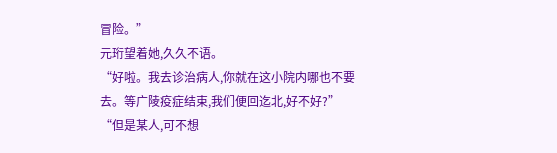冒险。”
元珩望着她,久久不语。
“好啦。我去诊治病人,你就在这小院内哪也不要去。等广陵疫症结束,我们便回迄北,好不好?”
“但是某人,可不想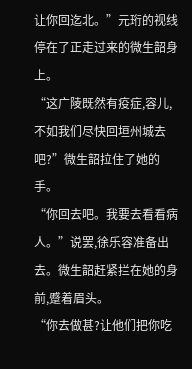让你回迄北。”元珩的视线停在了正走过来的微生韶身上。
“这广陵既然有疫症,容儿,不如我们尽快回垣州城去吧?”微生韶拉住了她的手。
“你回去吧。我要去看看病人。”说罢,徐乐容准备出去。微生韶赶紧拦在她的身前,蹙着眉头。
“你去做甚?让他们把你吃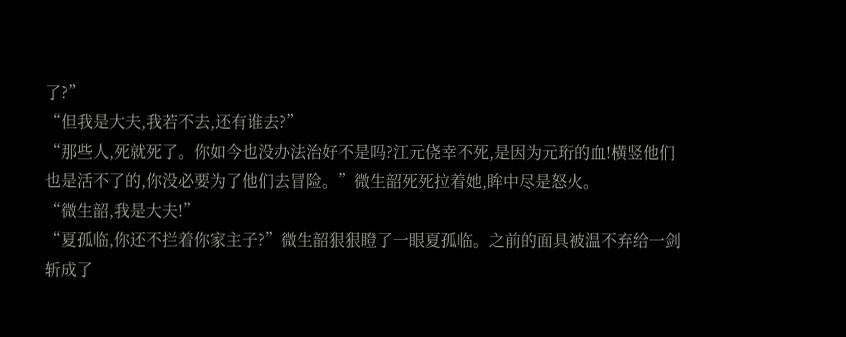了?”
“但我是大夫,我若不去,还有谁去?”
“那些人,死就死了。你如今也没办法治好不是吗?江元侥幸不死,是因为元珩的血!横竖他们也是活不了的,你没必要为了他们去冒险。”微生韶死死拉着她,眸中尽是怒火。
“微生韶,我是大夫!”
“夏孤临,你还不拦着你家主子?”微生韶狠狠瞪了一眼夏孤临。之前的面具被温不弃给一剑斩成了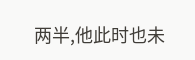两半,他此时也未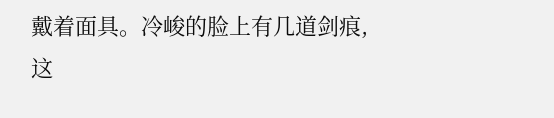戴着面具。冷峻的脸上有几道剑痕,这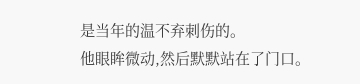是当年的温不弃刺伤的。
他眼眸微动,然后默默站在了门口。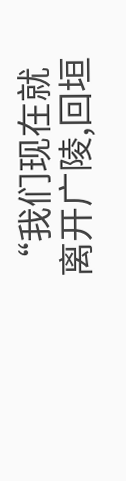“我们现在就离开广陵,回垣